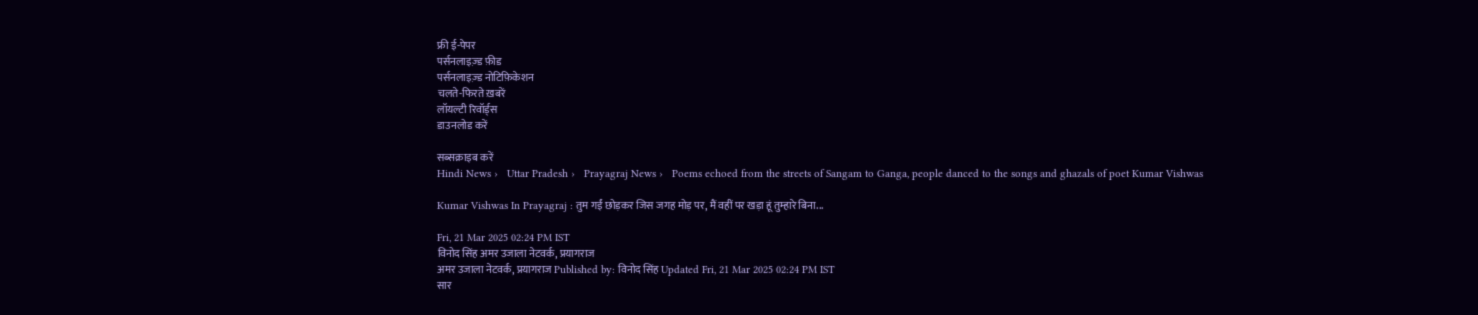फ्री ई-पेपर
पर्सनलाइज़्ड फ़ीड
पर्सनलाइज़्ड नोटिफ़िकेशन
चलते-फिरते ख़बरें
लॉयल्टी रिवॉर्ड्स
डाउनलोड करें

सब्सक्राइब करें
Hindi News ›   Uttar Pradesh ›   Prayagraj News ›   Poems echoed from the streets of Sangam to Ganga, people danced to the songs and ghazals of poet Kumar Vishwas

Kumar Vishwas In Prayagraj : तुम गईं छोड़कर जिस जगह मोड़ पर, मैं वहीं पर खड़ा हूं तुम्हारे बिना...

Fri, 21 Mar 2025 02:24 PM IST
विनोद सिंह अमर उजाला नेटवर्क, प्रयागराज
अमर उजाला नेटवर्क, प्रयागराज Published by: विनोद सिंह Updated Fri, 21 Mar 2025 02:24 PM IST
सार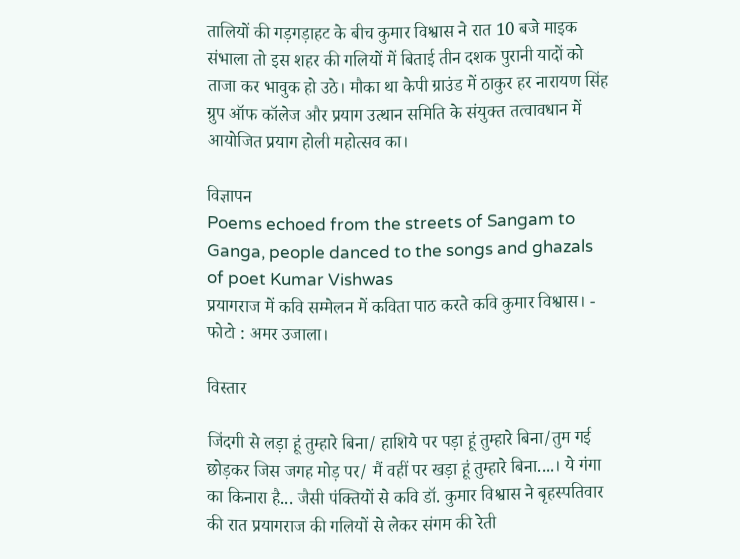तालियों की गड़गड़ाहट के बीच कुमार विश्वास ने रात 10 बजे माइक संभाला तो इस शहर की गलियों में बिताई तीन दशक पुरानी यादों को ताजा कर भावुक हो उठे। मौका था केपी ग्राउंड में ठाकुर हर नारायण सिंह ग्रुप ऑफ कॉलेज और प्रयाग उत्थान समिति के संयुक्त तत्वावधान में आयोजित प्रयाग होली महोत्सव का।

विज्ञापन
Poems echoed from the streets of Sangam to Ganga, people danced to the songs and ghazals of poet Kumar Vishwas
प्रयागराज में कवि सम्मेलन में कविता पाठ करते कवि कुमार विश्वास। - फोटो : अमर उजाला।

विस्तार

जिंदगी से लड़ा हूं तुम्हारे बिना/ हाशिये पर पड़ा हूं तुम्हारे बिना/तुम गई छोड़कर जिस जगह मोड़ पर/ मैं वहीं पर खड़ा हूं तुम्हारे बिना....। ये गंगा का किनारा है... जैसी पंक्तियों से कवि डॉ. कुमार विश्वास ने बृहस्पतिवार की रात प्रयागराज की गलियों से लेकर संगम की रेती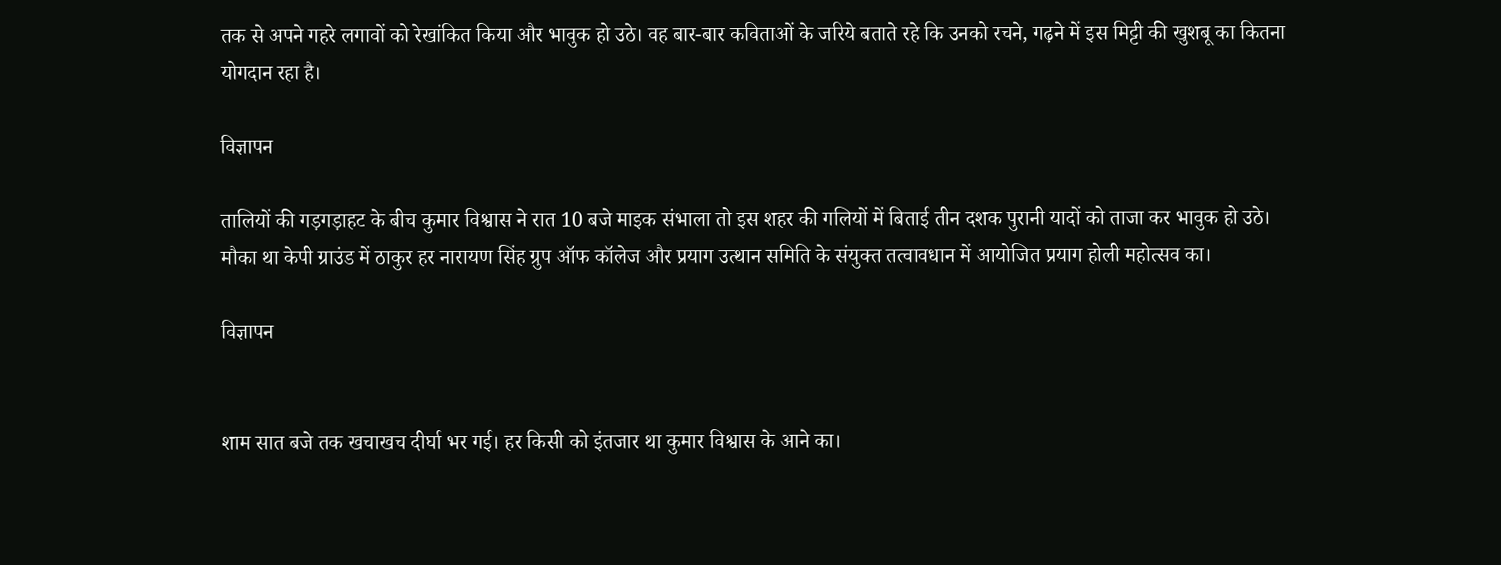तक से अपने गहरे लगावों को रेखांकित किया और भावुक हो उठे। वह बार-बार कविताओं के जरिये बताते रहे कि उनको रचने, गढ़ने में इस मिट्टी की खुशबू का कितना योगदान रहा है।

विज्ञापन

तालियों की गड़गड़ाहट के बीच कुमार विश्वास ने रात 10 बजे माइक संभाला तो इस शहर की गलियों में बिताई तीन दशक पुरानी यादों को ताजा कर भावुक हो उठे। मौका था केपी ग्राउंड में ठाकुर हर नारायण सिंह ग्रुप ऑफ कॉलेज और प्रयाग उत्थान समिति के संयुक्त तत्वावधान में आयोजित प्रयाग होली महोत्सव का।

विज्ञापन


शाम सात बजे तक खचाखच दीर्घा भर गई। हर किसी को इंतजार था कुमार विश्वास के आने का।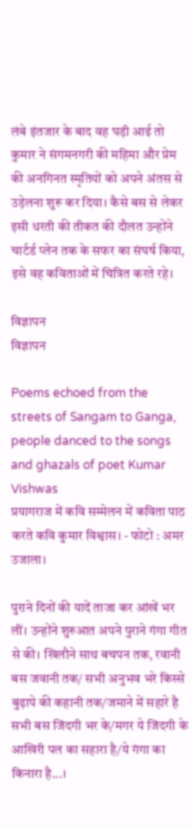लंबे इंतजार के बाद वह घड़ी आई तो कुमार ने संगमनगरी की महिमा और प्रेम की अनगिनत स्मृतियों को अपने अंतस से उड़ेलना शुरू कर दिया। कैसे बस से लेकर इसी धरती की तीकत की दौलत उन्होंने चार्टर्ड प्लेन तक के सफर का संघर्ष किया, इसे वह कविताओं में चित्रित करते रहे।

विज्ञापन
विज्ञापन

Poems echoed from the streets of Sangam to Ganga, people danced to the songs and ghazals of poet Kumar Vishwas
प्रयागराज में कवि सम्मेलन में कविता पाठ करते कवि कुमार विश्वास। - फोटो : अमर उजाला।

पुराने दिनों की यादें ताजा कर आंखें भर लीं। उन्होंने शुरुआत अपने पुराने गंगा गीत से की। खिलौने साथ बचपन तक, रवानी बस जवानी तक/ सभी अनुभव भरे किस्से बुढ़ापे की कहानी तक/जमाने में सहारे है सभी बस जिंदगी भर के/मगर ये जिंदगी के आखिरी पल का सहारा है/ये गंगा का किनारा है...।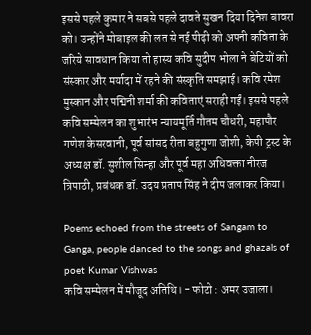इससे पहले कुमार ने सबसे पहले दावते सुखन दिया दिनेश बावरा को। उन्होंने मोबाइल की लत से नई पीढ़ी को अपनी कविता के जरिये सावधान किया तो हास्य कवि सुदीप भोला ने बेटियों को संस्कार और मर्यादा में रहने की संस्कृति समझाई। कवि रमेश मुस्कान और पद्मिनी शर्मा की कविताएं सराही गईं। इससे पहले कवि सम्मेलन का शुभारंभ न्यायमूर्ति गौतम चौधरी, महापौर गणेश केसरवानी, पूर्व सांसद रीता बहुगुणा जोशी, केपी ट्रस्ट के अध्यक्ष डॉ. सुशील सिन्हा और पूर्व महा अधिवक्ता नीरज त्रिपाठी, प्रबंधक डॉ. उदय प्रताप सिंह ने दीप जलाकर किया।

Poems echoed from the streets of Sangam to Ganga, people danced to the songs and ghazals of poet Kumar Vishwas
कवि सम्मेलन में मौजूद अतिथि। - फोटो : अमर उजाला।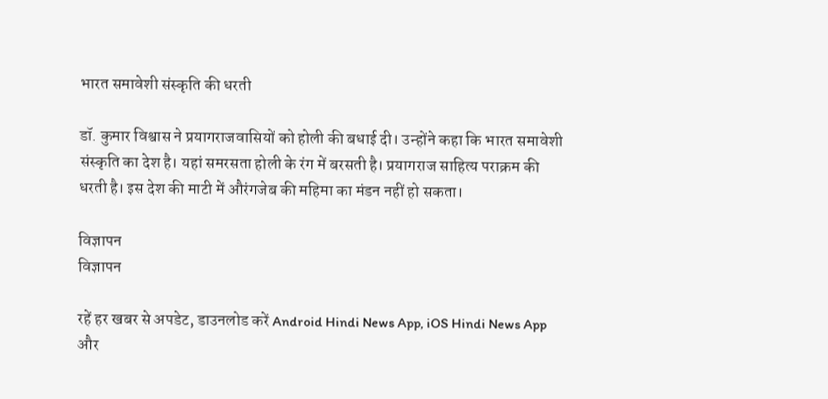भारत समावेशी संस्कृति की धरती

डॉ. कुमार विश्वास ने प्रयागराजवासियों को होली की बधाई दी। उन्होंने कहा कि भारत समावेशी संस्कृति का देश है। यहां समरसता होली के रंग में बरसती है। प्रयागराज साहित्य पराक्रम की धरती है। इस देश की माटी में औरंगजेब की महिमा का मंडन नहीं हो सकता।

विज्ञापन
विज्ञापन

रहें हर खबर से अपडेट, डाउनलोड करें Android Hindi News App, iOS Hindi News App और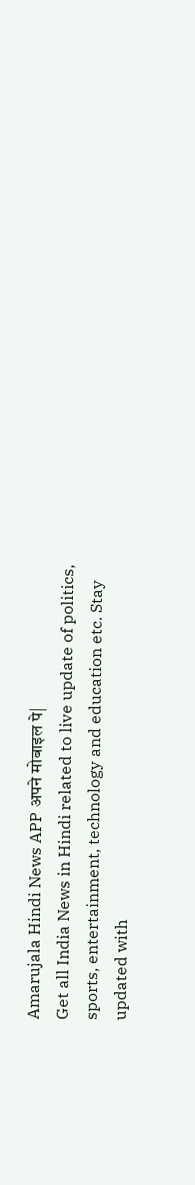Amarujala Hindi News APP अपने मोबाइल पे|
Get all India News in Hindi related to live update of politics, sports, entertainment, technology and education etc. Stay updated with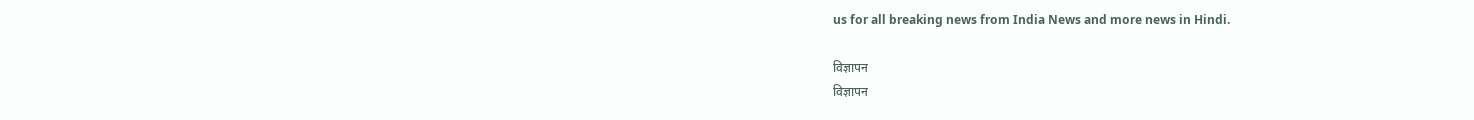us for all breaking news from India News and more news in Hindi.

विज्ञापन
विज्ञापन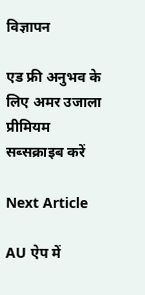विज्ञापन

एड फ्री अनुभव के लिए अमर उजाला प्रीमियम सब्सक्राइब करें

Next Article

AU ऐप में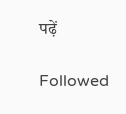पढ़ें

Followed